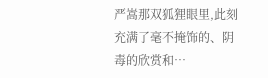严嵩那双狐狸眼里,此刻充满了毫不掩饰的、阴毒的欣赏和…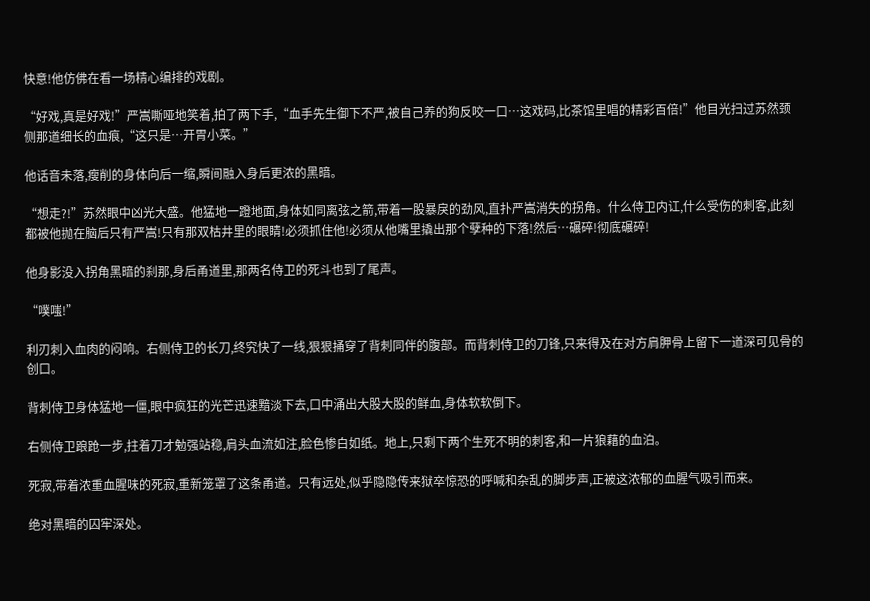快意!他仿佛在看一场精心编排的戏剧。

“好戏,真是好戏!”严嵩嘶哑地笑着,拍了两下手,“血手先生御下不严,被自己养的狗反咬一口…这戏码,比茶馆里唱的精彩百倍!”他目光扫过苏然颈侧那道细长的血痕,“这只是…开胃小菜。”

他话音未落,瘦削的身体向后一缩,瞬间融入身后更浓的黑暗。

“想走?!”苏然眼中凶光大盛。他猛地一蹬地面,身体如同离弦之箭,带着一股暴戾的劲风,直扑严嵩消失的拐角。什么侍卫内讧,什么受伤的刺客,此刻都被他抛在脑后只有严嵩!只有那双枯井里的眼睛!必须抓住他!必须从他嘴里撬出那个孽种的下落!然后…碾碎!彻底碾碎!

他身影没入拐角黑暗的刹那,身后甬道里,那两名侍卫的死斗也到了尾声。

“噗嗤!”

利刃刺入血肉的闷响。右侧侍卫的长刀,终究快了一线,狠狠捅穿了背刺同伴的腹部。而背刺侍卫的刀锋,只来得及在对方肩胛骨上留下一道深可见骨的创口。

背刺侍卫身体猛地一僵,眼中疯狂的光芒迅速黯淡下去,口中涌出大股大股的鲜血,身体软软倒下。

右侧侍卫踉跄一步,拄着刀才勉强站稳,肩头血流如注,脸色惨白如纸。地上,只剩下两个生死不明的刺客,和一片狼藉的血泊。

死寂,带着浓重血腥味的死寂,重新笼罩了这条甬道。只有远处,似乎隐隐传来狱卒惊恐的呼喊和杂乱的脚步声,正被这浓郁的血腥气吸引而来。

绝对黑暗的囚牢深处。